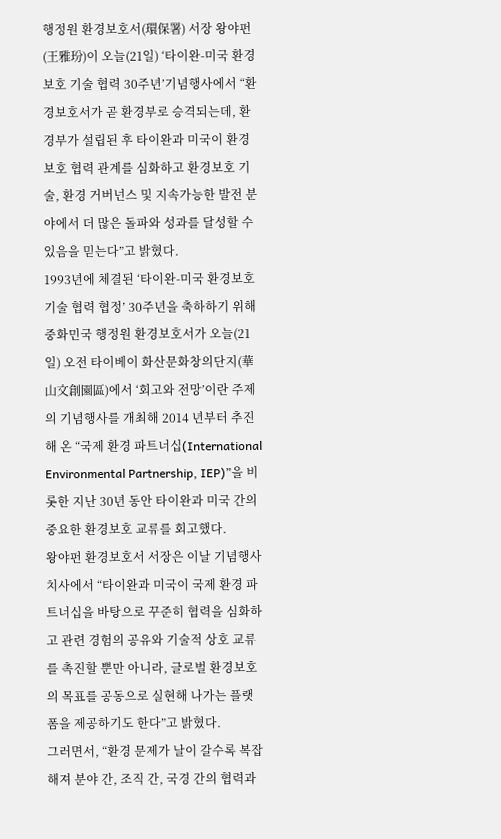행정원 환경보호서(環保署) 서장 왕야펀(王雅玢)이 오늘(21일) ‘타이완-미국 환경보호 기술 협력 30주년’기념행사에서 “환경보호서가 곧 환경부로 승격되는데, 환경부가 설립된 후 타이완과 미국이 환경보호 협력 관계를 심화하고 환경보호 기술, 환경 거버넌스 및 지속가능한 발전 분야에서 더 많은 돌파와 성과를 달성할 수 있음을 믿는다”고 밝혔다.
1993년에 체결된 ‘타이완-미국 환경보호 기술 협력 협정’ 30주년을 축하하기 위해 중화민국 행정원 환경보호서가 오늘(21일) 오전 타이베이 화산문화창의단지(華山文創園區)에서 ‘회고와 전망’이란 주제의 기념행사를 개최해 2014 년부터 추진해 온 “국제 환경 파트너십(International Environmental Partnership, IEP)”을 비롯한 지난 30년 동안 타이완과 미국 간의 중요한 환경보호 교류를 회고했다.
왕야펀 환경보호서 서장은 이날 기념행사 치사에서 “타이완과 미국이 국제 환경 파트너십을 바탕으로 꾸준히 협력을 심화하고 관련 경험의 공유와 기술적 상호 교류를 촉진할 뿐만 아니라, 글로벌 환경보호의 목표를 공동으로 실현해 나가는 플랫폼을 제공하기도 한다”고 밝혔다.
그러면서, “환경 문제가 날이 갈수록 복잡해져 분야 간, 조직 간, 국경 간의 협력과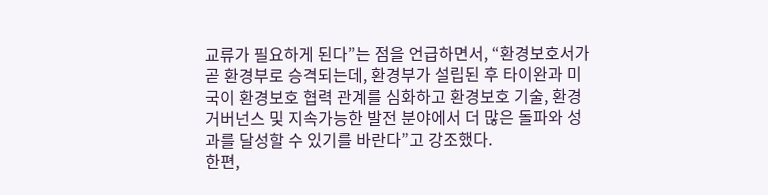교류가 필요하게 된다”는 점을 언급하면서, “환경보호서가 곧 환경부로 승격되는데, 환경부가 설립된 후 타이완과 미국이 환경보호 협력 관계를 심화하고 환경보호 기술, 환경 거버넌스 및 지속가능한 발전 분야에서 더 많은 돌파와 성과를 달성할 수 있기를 바란다”고 강조했다.
한편,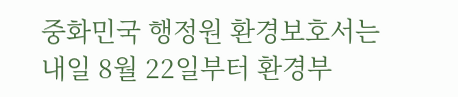중화민국 행정원 환경보호서는 내일 8월 22일부터 환경부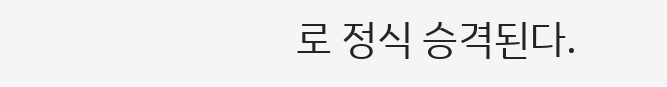로 정식 승격된다.